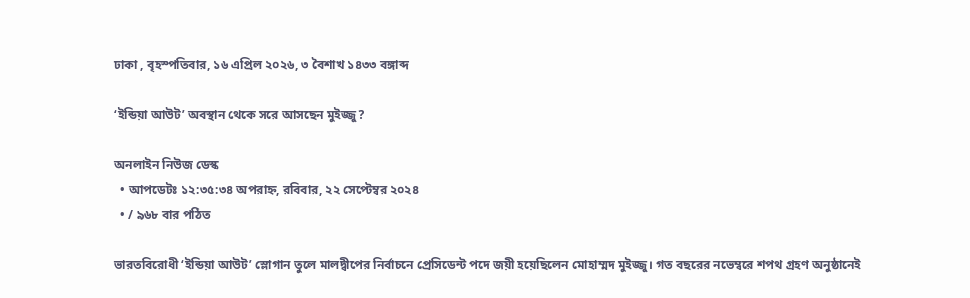ঢাকা , বৃহস্পতিবার, ১৬ এপ্রিল ২০২৬, ৩ বৈশাখ ১৪৩৩ বঙ্গাব্দ

‘ইন্ডিয়া আউট’ অবস্থান থেকে সরে আসছেন মুইজ্জু?

অনলাইন নিউজ ডেস্ক
  • আপডেটঃ ১২:৩৫:৩৪ অপরাহ্ন, রবিবার, ২২ সেপ্টেম্বর ২০২৪
  • / ৯৬৮ বার পঠিত

ভারতবিরোধী ‘ইন্ডিয়া আউট’ স্লোগান তুলে মালদ্বীপের নির্বাচনে প্রেসিডেন্ট পদে জয়ী হয়েছিলেন মোহাম্মদ মুইজ্জু। গত বছরের নভেম্বরে শপথ গ্রহণ অনুষ্ঠানেই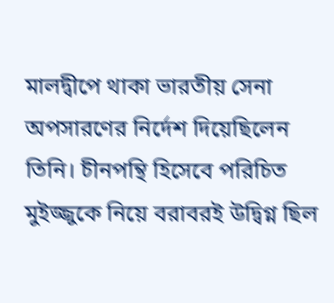মালদ্বীপে থাকা ভারতীয় সেনা অপসারণের নির্দেশ দিয়েছিলেন তিনি। চীনপন্থি হিসেবে পরিচিত মুইজ্জুকে নিয়ে বরাবরই উদ্বিগ্ন ছিল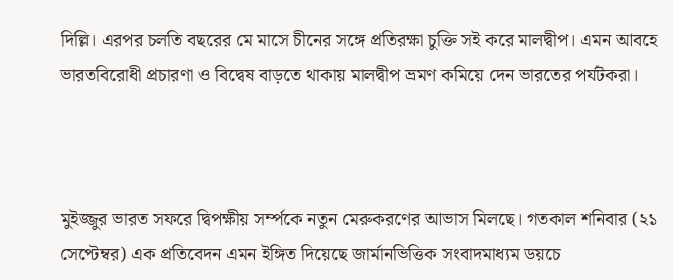দিল্লি। এরপর চলতি বছরের মে মাসে চীনের সঙ্গে প্রতিরক্ষা চুক্তি সই করে মালদ্বীপ। এমন আবহে ভারতবিরোধী প্রচারণা ও বিদ্বেষ বাড়তে থাকায় মালদ্বীপ ভ্রমণ কমিয়ে দেন ভারতের পর্যটকরা।



মুইজ্জুর ভারত সফরে দ্বিপক্ষীয় সর্ম্পকে নতুন মেরুকরণের আভাস মিলছে। গতকাল শনিবার (২১ সেপ্টেম্বর) এক প্রতিবেদন এমন ইঙ্গিত দিয়েছে জার্মানভিত্তিক সংবাদমাধ্যম ডয়চে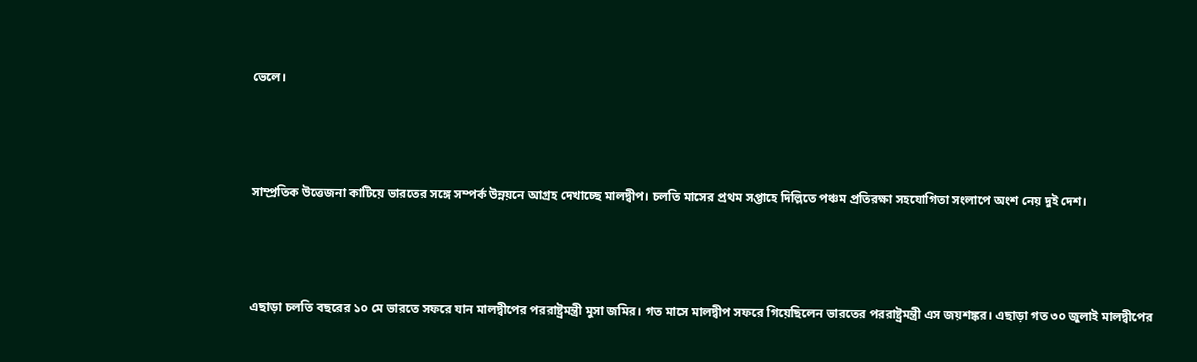ভেলে।



সাম্প্রতিক উত্তেজনা কাটিয়ে ভারতের সঙ্গে সম্পর্ক উন্নয়নে আগ্রহ দেখাচ্ছে মালদ্বীপ। চলতি মাসের প্রথম সপ্তাহে দিল্লিতে পঞ্চম প্রতিরক্ষা সহযোগিতা সংলাপে অংশ নেয় দুই দেশ।



এছাড়া চলতি বছরের ১০ মে ভারতে সফরে যান মালদ্বীপের পররাষ্ট্রমন্ত্রী মুসা জমির। গত মাসে মালদ্বীপ সফরে গিয়েছিলেন ভারতের পররাষ্ট্রমন্ত্রী এস জয়শঙ্কর। এছাড়া গত ৩০ জুলাই মালদ্বীপের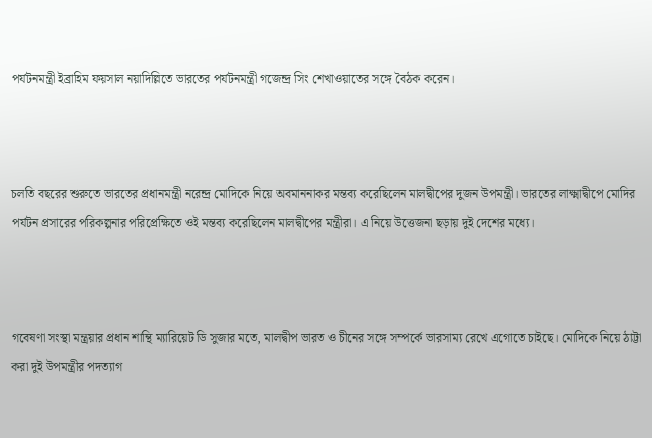পর্যটনমন্ত্রী ইব্রাহিম ফয়সাল নয়াদিল্লিতে ভারতের পর্যটনমন্ত্রী গজেন্দ্র সিং শেখাওয়াতের সঙ্গে বৈঠক করেন।



চলতি বছরের শুরুতে ভারতের প্রধানমন্ত্রী নরেন্দ্র মোদিকে নিয়ে অবমাননাকর মন্তব্য করেছিলেন মালদ্বীপের দুজন উপমন্ত্রী। ভারতের লাক্ষ্মাদ্বীপে মোদির পর্যটন প্রসারের পরিকল্পনার পরিপ্রেক্ষিতে ওই মন্তব্য করেছিলেন মালদ্বীপের মন্ত্রীরা। এ নিয়ে উত্তেজনা ছড়ায় দুই দেশের মধ্যে।



গবেষণা সংস্থা মন্ত্রয়ার প্রধান শান্থি ম্যারিয়েট ডি সুজার মতে, মালদ্বীপ ভারত ও চীনের সঙ্গে সম্পর্কে ভারসাম্য রেখে এগোতে চাইছে। মোদিকে নিয়ে ঠাট্টা করা দুই উপমন্ত্রীর পদত্যাগ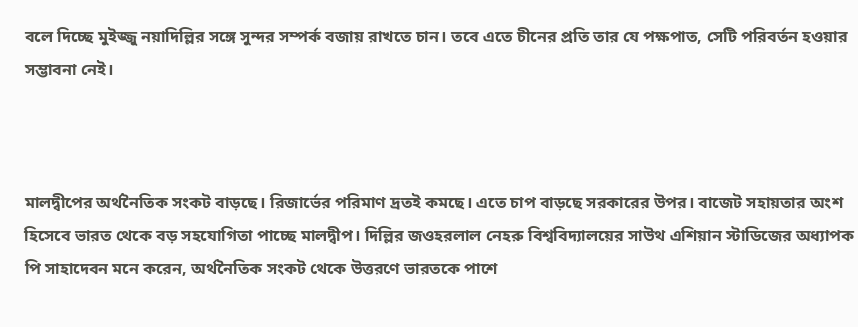বলে দিচ্ছে মুইজ্জু নয়াদিল্লির সঙ্গে সুন্দর সম্পর্ক বজায় রাখতে চান। তবে এতে চীনের প্রতি তার যে পক্ষপাত, সেটি পরিবর্তন হওয়ার সম্ভাবনা নেই।



মালদ্বীপের অর্থনৈতিক সংকট বাড়ছে। রিজার্ভের পরিমাণ দ্রতই কমছে। এতে চাপ বাড়ছে সরকারের উপর। বাজেট সহায়তার অংশ হিসেবে ভারত থেকে বড় সহযোগিতা পাচ্ছে মালদ্বীপ। দিল্লির জওহরলাল নেহরু বিশ্ববিদ্যালয়ের সাউথ এশিয়ান স্টাডিজের অধ্যাপক পি সাহাদেবন মনে করেন, অর্থনৈতিক সংকট থেকে উত্তরণে ভারতকে পাশে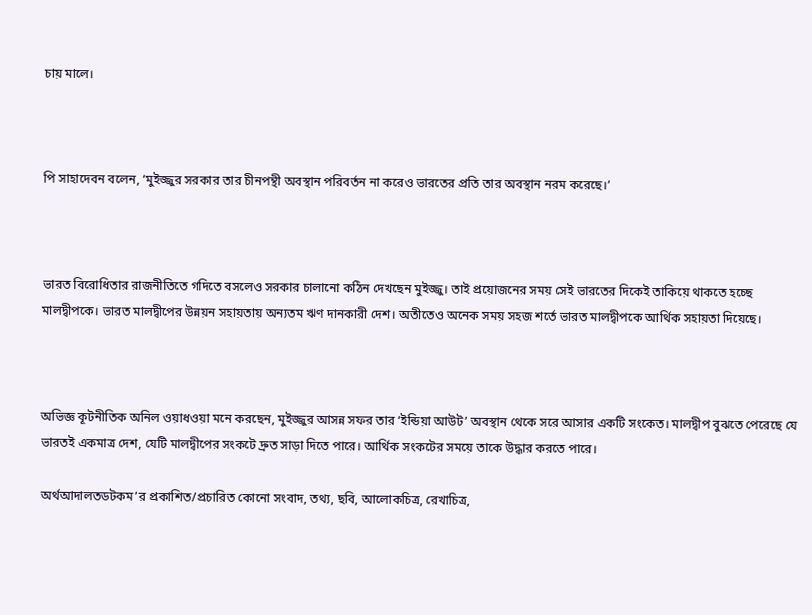চায় মালে।



পি সাহাদেবন বলেন, ‘মুইজ্জুর সরকার তার চীনপন্থী অবস্থান পরিবর্তন না করেও ভারতের প্রতি তার অবস্থান নরম করেছে।’



ভারত বিরোধিতার রাজনীতিতে গদিতে বসলেও সরকার চালানো কঠিন দেখছেন মুইজ্জু। তাই প্রয়োজনের সময় সেই ভারতের দিকেই তাকিয়ে থাকতে হচ্ছে মালদ্বীপকে। ভারত মালদ্বীপের উন্নয়ন সহায়তায় অন্যতম ঋণ দানকারী দেশ। অতীতেও অনেক সময় সহজ শর্তে ভারত মালদ্বীপকে আর্থিক সহায়তা দিয়েছে।



অভিজ্ঞ কূটনীতিক অনিল ওয়াধওয়া মনে করছেন, মুইজ্জুর আসন্ন সফর তার ‘ইন্ডিয়া আউট’ অবস্থান থেকে সরে আসার একটি সংকেত। মালদ্বীপ বুঝতে পেরেছে যে ভারতই একমাত্র দেশ, যেটি মালদ্বীপের সংকটে দ্রুত সাড়া দিতে পারে। আর্থিক সংকটের সময়ে তাকে উদ্ধার করতে পারে।

অর্থআদালতডটকম’র প্রকাশিত/প্রচারিত কোনো সংবাদ, তথ্য, ছবি, আলোকচিত্র, রেখাচিত্র,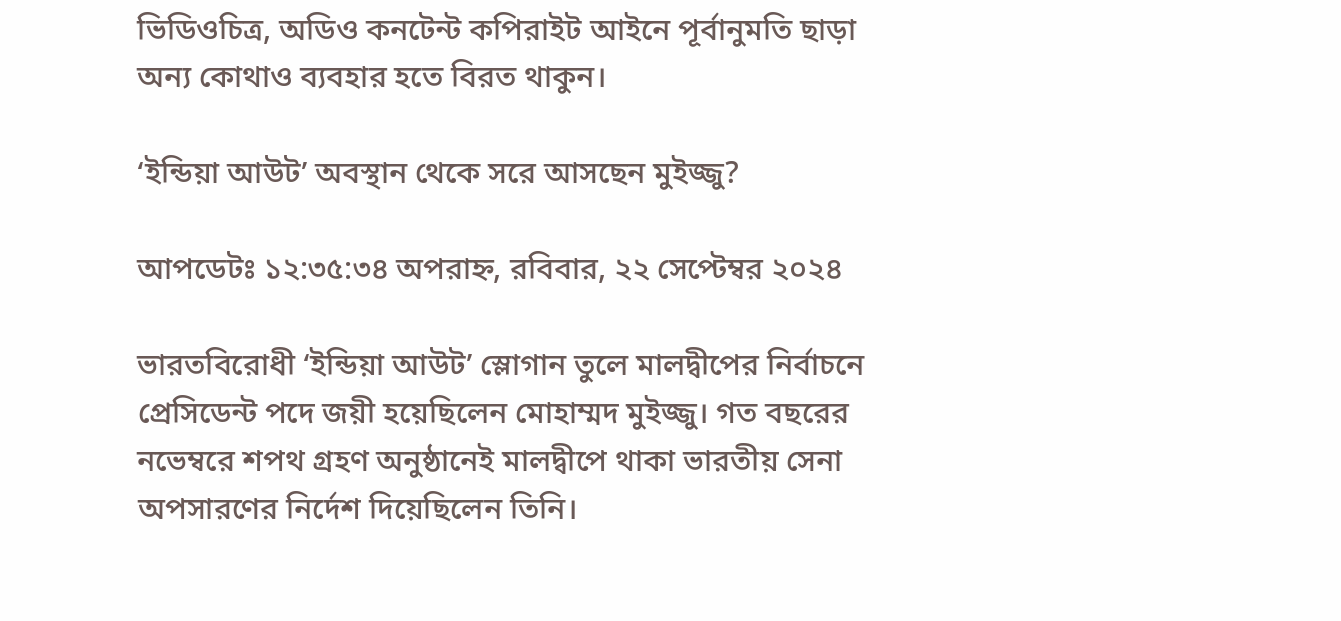ভিডিওচিত্র, অডিও কনটেন্ট কপিরাইট আইনে পূর্বানুমতি ছাড়া অন্য কোথাও ব্যবহার হতে বিরত থাকুন।

‘ইন্ডিয়া আউট’ অবস্থান থেকে সরে আসছেন মুইজ্জু?

আপডেটঃ ১২:৩৫:৩৪ অপরাহ্ন, রবিবার, ২২ সেপ্টেম্বর ২০২৪

ভারতবিরোধী ‘ইন্ডিয়া আউট’ স্লোগান তুলে মালদ্বীপের নির্বাচনে প্রেসিডেন্ট পদে জয়ী হয়েছিলেন মোহাম্মদ মুইজ্জু। গত বছরের নভেম্বরে শপথ গ্রহণ অনুষ্ঠানেই মালদ্বীপে থাকা ভারতীয় সেনা অপসারণের নির্দেশ দিয়েছিলেন তিনি।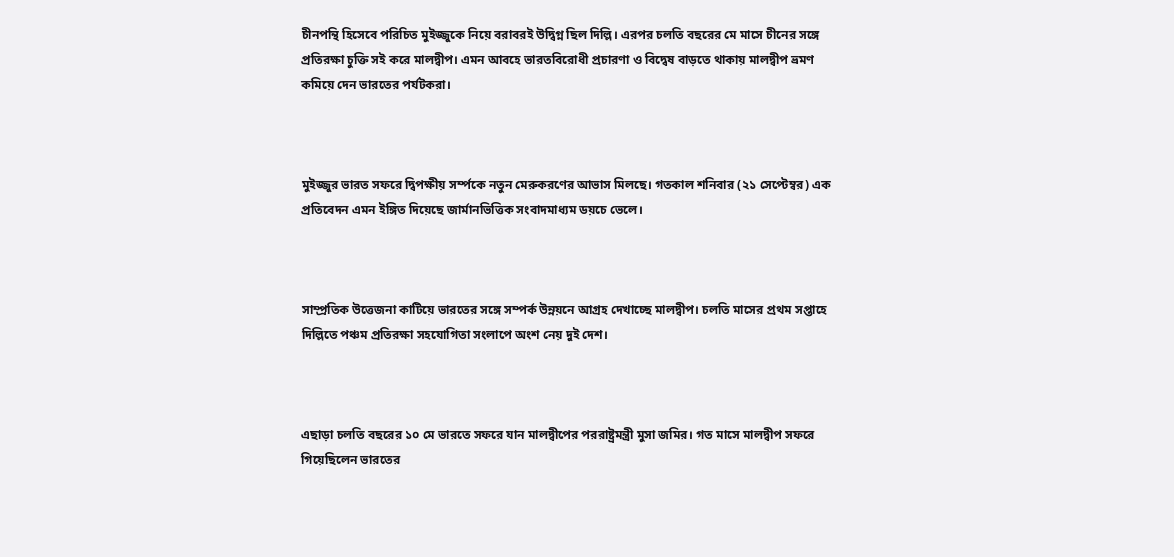চীনপন্থি হিসেবে পরিচিত মুইজ্জুকে নিয়ে বরাবরই উদ্বিগ্ন ছিল দিল্লি। এরপর চলতি বছরের মে মাসে চীনের সঙ্গে প্রতিরক্ষা চুক্তি সই করে মালদ্বীপ। এমন আবহে ভারতবিরোধী প্রচারণা ও বিদ্বেষ বাড়তে থাকায় মালদ্বীপ ভ্রমণ কমিয়ে দেন ভারতের পর্যটকরা।



মুইজ্জুর ভারত সফরে দ্বিপক্ষীয় সর্ম্পকে নতুন মেরুকরণের আভাস মিলছে। গতকাল শনিবার (২১ সেপ্টেম্বর) এক প্রতিবেদন এমন ইঙ্গিত দিয়েছে জার্মানভিত্তিক সংবাদমাধ্যম ডয়চে ভেলে।



সাম্প্রতিক উত্তেজনা কাটিয়ে ভারতের সঙ্গে সম্পর্ক উন্নয়নে আগ্রহ দেখাচ্ছে মালদ্বীপ। চলতি মাসের প্রথম সপ্তাহে দিল্লিতে পঞ্চম প্রতিরক্ষা সহযোগিতা সংলাপে অংশ নেয় দুই দেশ।



এছাড়া চলতি বছরের ১০ মে ভারতে সফরে যান মালদ্বীপের পররাষ্ট্রমন্ত্রী মুসা জমির। গত মাসে মালদ্বীপ সফরে গিয়েছিলেন ভারতের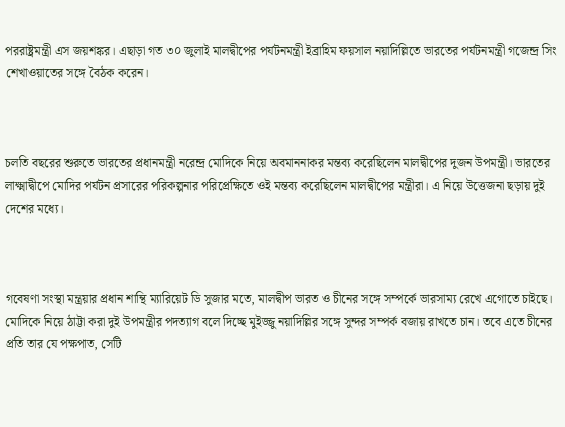পররাষ্ট্রমন্ত্রী এস জয়শঙ্কর। এছাড়া গত ৩০ জুলাই মালদ্বীপের পর্যটনমন্ত্রী ইব্রাহিম ফয়সাল নয়াদিল্লিতে ভারতের পর্যটনমন্ত্রী গজেন্দ্র সিং শেখাওয়াতের সঙ্গে বৈঠক করেন।



চলতি বছরের শুরুতে ভারতের প্রধানমন্ত্রী নরেন্দ্র মোদিকে নিয়ে অবমাননাকর মন্তব্য করেছিলেন মালদ্বীপের দুজন উপমন্ত্রী। ভারতের লাক্ষ্মাদ্বীপে মোদির পর্যটন প্রসারের পরিকল্পনার পরিপ্রেক্ষিতে ওই মন্তব্য করেছিলেন মালদ্বীপের মন্ত্রীরা। এ নিয়ে উত্তেজনা ছড়ায় দুই দেশের মধ্যে।



গবেষণা সংস্থা মন্ত্রয়ার প্রধান শান্থি ম্যারিয়েট ডি সুজার মতে, মালদ্বীপ ভারত ও চীনের সঙ্গে সম্পর্কে ভারসাম্য রেখে এগোতে চাইছে। মোদিকে নিয়ে ঠাট্টা করা দুই উপমন্ত্রীর পদত্যাগ বলে দিচ্ছে মুইজ্জু নয়াদিল্লির সঙ্গে সুন্দর সম্পর্ক বজায় রাখতে চান। তবে এতে চীনের প্রতি তার যে পক্ষপাত, সেটি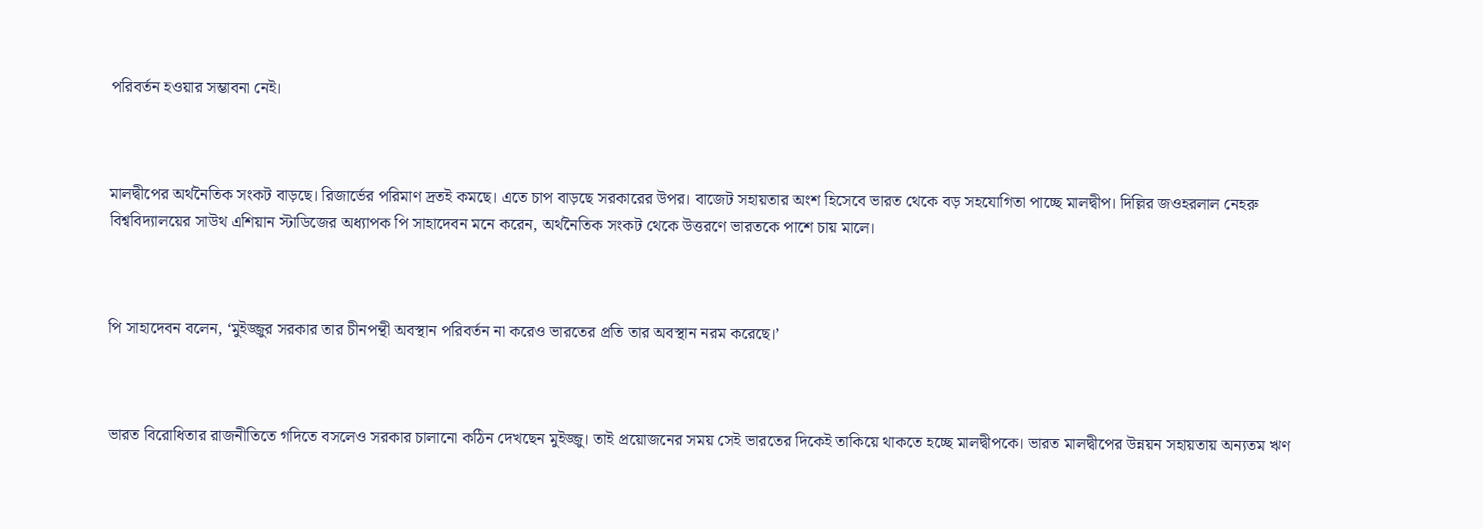পরিবর্তন হওয়ার সম্ভাবনা নেই।



মালদ্বীপের অর্থনৈতিক সংকট বাড়ছে। রিজার্ভের পরিমাণ দ্রতই কমছে। এতে চাপ বাড়ছে সরকারের উপর। বাজেট সহায়তার অংশ হিসেবে ভারত থেকে বড় সহযোগিতা পাচ্ছে মালদ্বীপ। দিল্লির জওহরলাল নেহরু বিশ্ববিদ্যালয়ের সাউথ এশিয়ান স্টাডিজের অধ্যাপক পি সাহাদেবন মনে করেন, অর্থনৈতিক সংকট থেকে উত্তরণে ভারতকে পাশে চায় মালে।



পি সাহাদেবন বলেন, ‘মুইজ্জুর সরকার তার চীনপন্থী অবস্থান পরিবর্তন না করেও ভারতের প্রতি তার অবস্থান নরম করেছে।’



ভারত বিরোধিতার রাজনীতিতে গদিতে বসলেও সরকার চালানো কঠিন দেখছেন মুইজ্জু। তাই প্রয়োজনের সময় সেই ভারতের দিকেই তাকিয়ে থাকতে হচ্ছে মালদ্বীপকে। ভারত মালদ্বীপের উন্নয়ন সহায়তায় অন্যতম ঋণ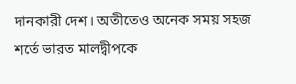দানকারী দেশ। অতীতেও অনেক সময় সহজ শর্তে ভারত মালদ্বীপকে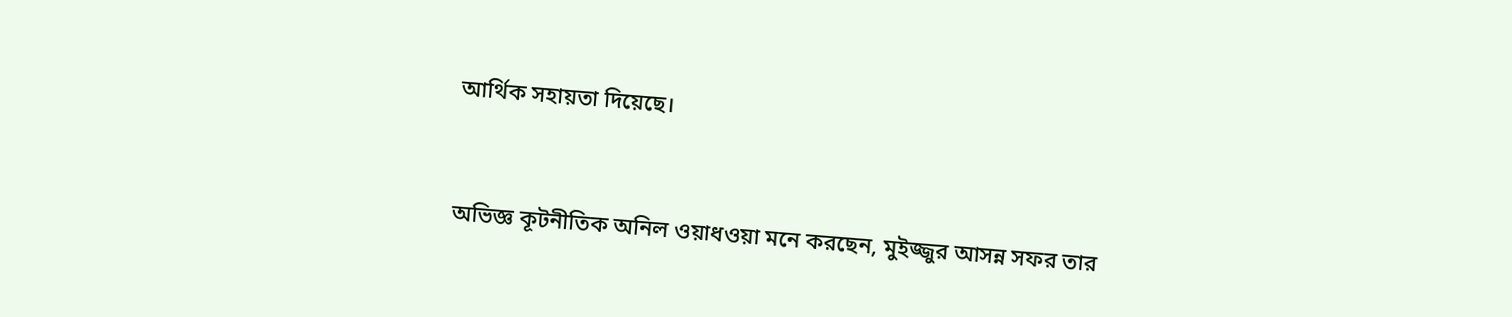আর্থিক সহায়তা দিয়েছে।



অভিজ্ঞ কূটনীতিক অনিল ওয়াধওয়া মনে করছেন, মুইজ্জুর আসন্ন সফর তার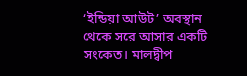‘ইন্ডিয়া আউট’ অবস্থান থেকে সরে আসার একটি সংকেত। মালদ্বীপ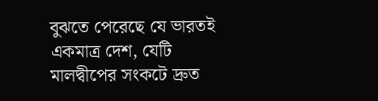বুঝতে পেরেছে যে ভারতই একমাত্র দেশ, যেটি মালদ্বীপের সংকটে দ্রুত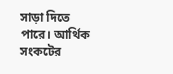সাড়া দিতে পারে। আর্থিক সংকটের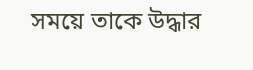সময়ে তাকে উদ্ধার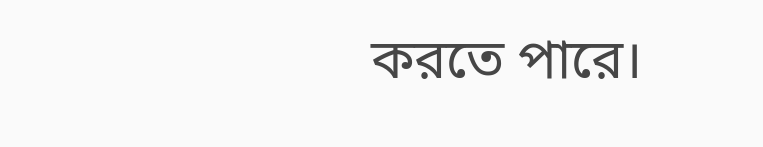করতে পারে।